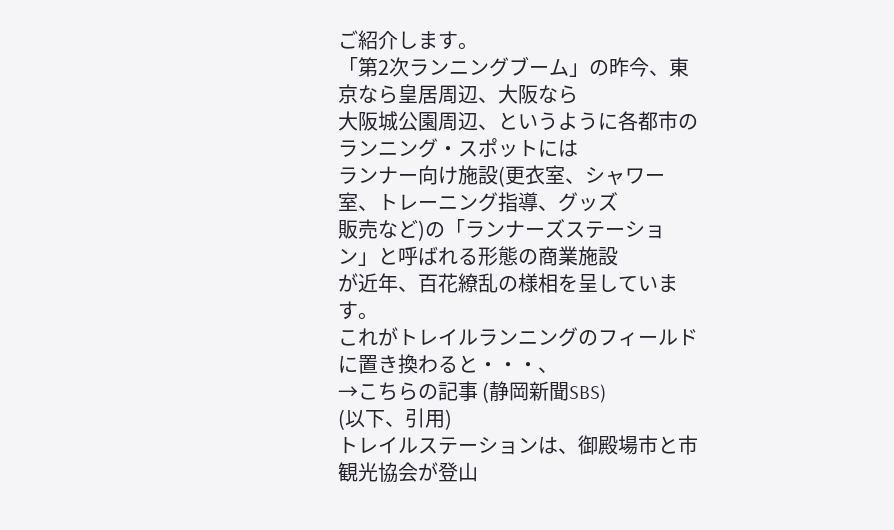ご紹介します。
「第2次ランニングブーム」の昨今、東京なら皇居周辺、大阪なら
大阪城公園周辺、というように各都市のランニング・スポットには
ランナー向け施設(更衣室、シャワー室、トレーニング指導、グッズ
販売など)の「ランナーズステーション」と呼ばれる形態の商業施設
が近年、百花繚乱の様相を呈しています。
これがトレイルランニングのフィールドに置き換わると・・・、
→こちらの記事 (静岡新聞SBS)
(以下、引用)
トレイルステーションは、御殿場市と市観光協会が登山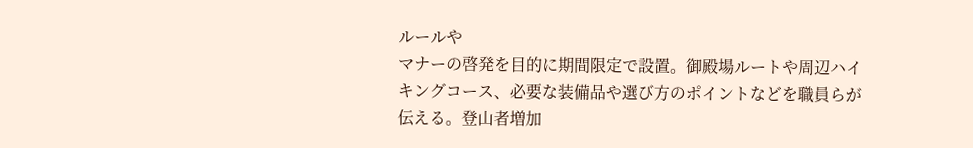ルールや
マナーの啓発を目的に期間限定で設置。御殿場ルートや周辺ハイ
キングコース、必要な装備品や選び方のポイントなどを職員らが
伝える。登山者増加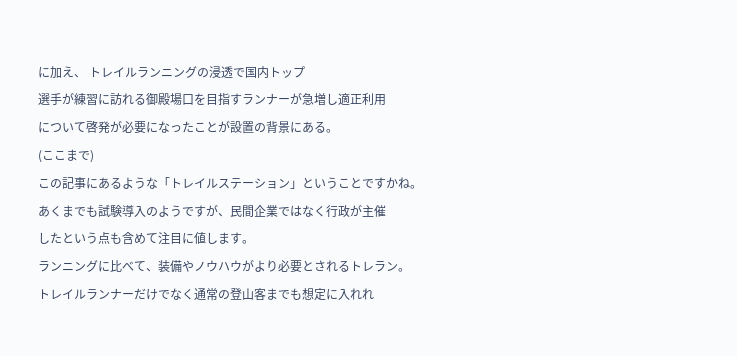に加え、 トレイルランニングの浸透で国内トップ
選手が練習に訪れる御殿場口を目指すランナーが急増し適正利用
について啓発が必要になったことが設置の背景にある。
(ここまで)
この記事にあるような「トレイルステーション」ということですかね。
あくまでも試験導入のようですが、民間企業ではなく行政が主催
したという点も含めて注目に値します。
ランニングに比べて、装備やノウハウがより必要とされるトレラン。
トレイルランナーだけでなく通常の登山客までも想定に入れれ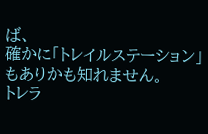ば、
確かに「トレイルステーション」もありかも知れません。
トレラ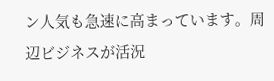ン人気も急速に高まっています。周辺ビジネスが活況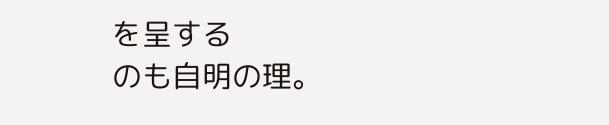を呈する
のも自明の理。